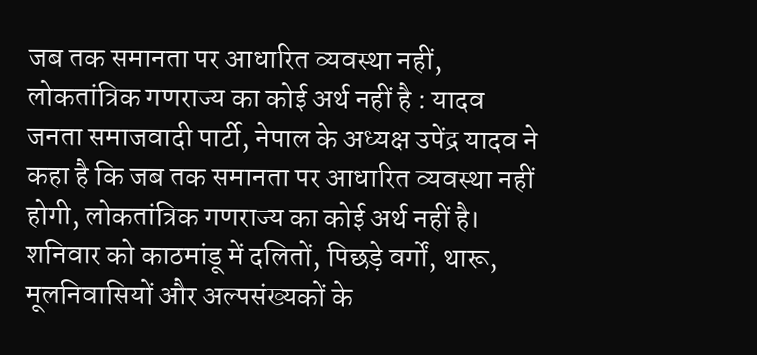जब तक समानता पर आधारित व्यवस्था नहीं, लोकतांत्रिक गणराज्य का कोई अर्थ नहीं है : यादव
जनता समाजवादी पार्टी, नेपाल के अध्यक्ष उपेंद्र यादव ने कहा है कि जब तक समानता पर आधारित व्यवस्था नहीं होगी, लोकतांत्रिक गणराज्य का कोई अर्थ नहीं है।
शनिवार को काठमांडू में दलितों, पिछड़े वर्गों, थारू, मूलनिवासियों और अल्पसंख्यकों के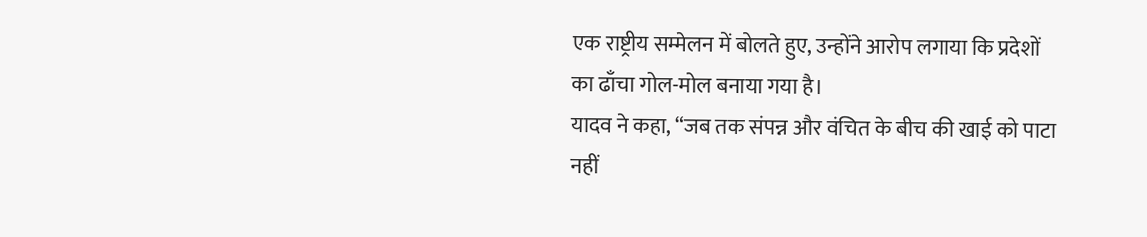एक राष्ट्रीय सम्मेलन में बोलते हुए, उन्होंने आरोप लगाया कि प्रदेशों का ढाँचा गोल-मोल बनाया गया है।
यादव ने कहा, “जब तक संपन्न और वंचित के बीच की खाई को पाटा नहीं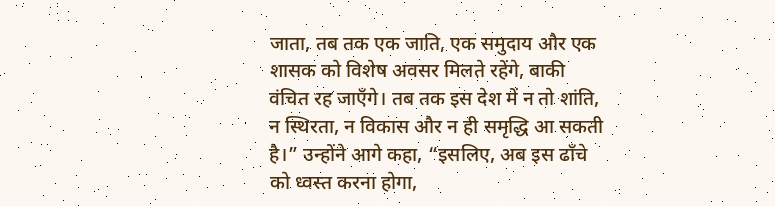जाता, तब तक एक जाति, एक समुदाय और एक शासक को विशेष अवसर मिलते रहेंगे, बाकी वंचित रह जाएँगे। तब तक इस देश में न तो शांति, न स्थिरता, न विकास और न ही समृद्धि आ सकती है।” उन्होंने आगे कहा, “इसलिए, अब इस ढाँचे को ध्वस्त करना होगा,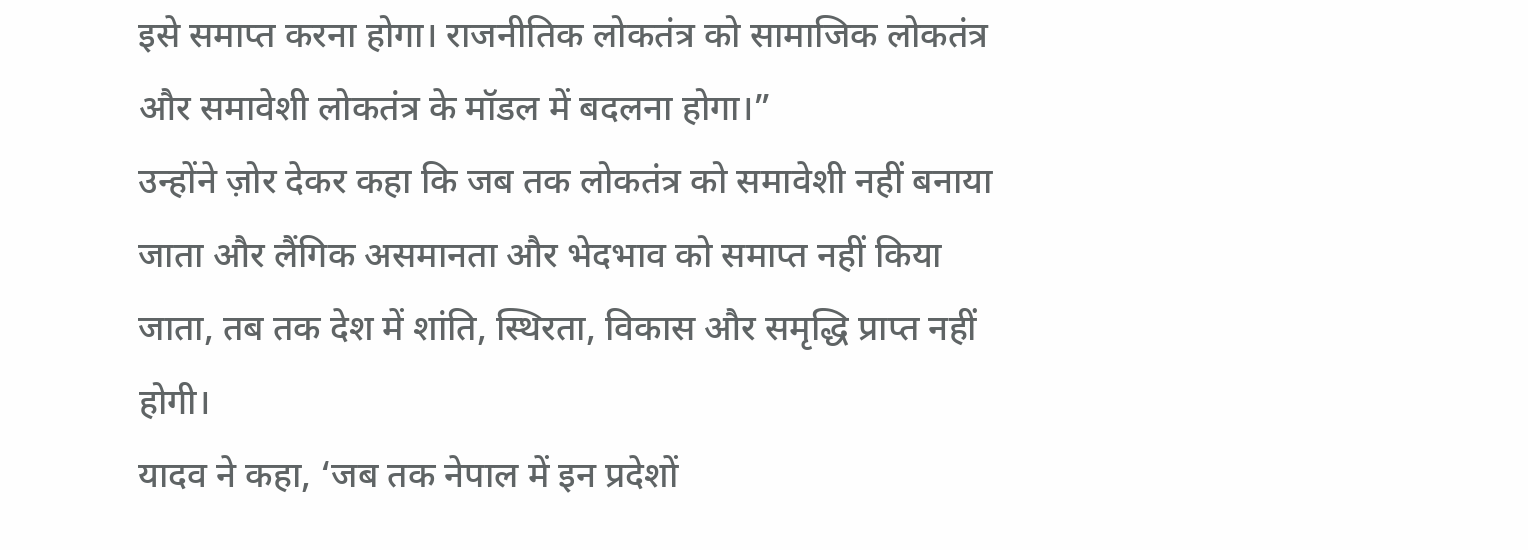इसे समाप्त करना होगा। राजनीतिक लोकतंत्र को सामाजिक लोकतंत्र और समावेशी लोकतंत्र के मॉडल में बदलना होगा।”
उन्होंने ज़ोर देकर कहा कि जब तक लोकतंत्र को समावेशी नहीं बनाया जाता और लैंगिक असमानता और भेदभाव को समाप्त नहीं किया जाता, तब तक देश में शांति, स्थिरता, विकास और समृद्धि प्राप्त नहीं होगी।
यादव ने कहा, ‘जब तक नेपाल में इन प्रदेशों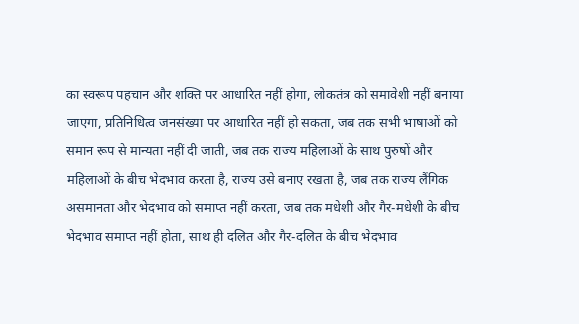का स्वरूप पहचान और शक्ति पर आधारित नहीं होगा, लोकतंत्र को समावेशी नहीं बनाया जाएगा, प्रतिनिधित्व जनसंख्या पर आधारित नहीं हो सकता, जब तक सभी भाषाओं को समान रूप से मान्यता नहीं दी जाती, जब तक राज्य महिलाओं के साथ पुरुषों और महिलाओं के बीच भेदभाव करता है, राज्य उसे बनाए रखता है, जब तक राज्य लैंगिक असमानता और भेदभाव को समाप्त नहीं करता, जब तक मधेशी और गैर-मधेशी के बीच भेदभाव समाप्त नहीं होता, साथ ही दलित और गैर-दलित के बीच भेदभाव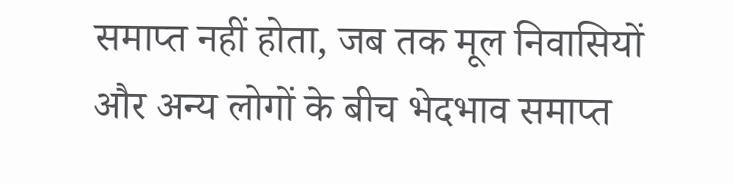समाप्त नहीं होता, जब तक मूल निवासियों और अन्य लोगों के बीच भेदभाव समाप्त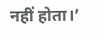नहीं होता।’